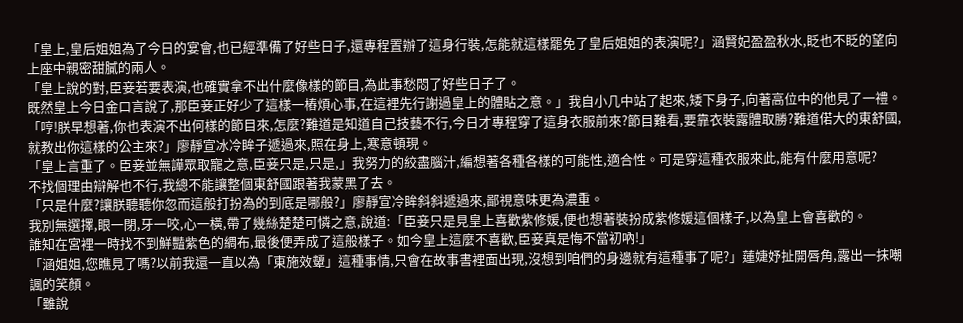「皇上,皇后姐姐為了今日的宴會,也已經準備了好些日子,還專程置辦了這身行裝,怎能就這樣罷免了皇后姐姐的表演呢?」涵賢妃盈盈秋水,眨也不眨的望向上座中親密甜膩的兩人。
「皇上說的對,臣妾若要表演,也確實拿不出什麼像樣的節目,為此事愁悶了好些日子了。
既然皇上今日金口言說了,那臣妾正好少了這樣一樁煩心事,在這裡先行謝過皇上的體貼之意。」我自小几中站了起來,矮下身子,向著高位中的他見了一禮。
「哼!朕早想著,你也表演不出何樣的節目來,怎麼?難道是知道自己技藝不行,今日才專程穿了這身衣服前來?節目難看,要靠衣裝露體取勝?難道偌大的東舒國,就教出你這樣的公主來?」廖靜宣冰冷眸子遞過來,照在身上,寒意頓現。
「皇上言重了。臣妾並無譁眾取寵之意,臣妾只是,只是,」我努力的絞盡腦汁,編想著各種各樣的可能性,適合性。可是穿這種衣服來此,能有什麼用意呢?
不找個理由辯解也不行,我總不能讓整個東舒國跟著我蒙黑了去。
「只是什麼?讓朕聽聽你忽而這般打扮為的到底是哪般?」廖靜宣冷眸斜斜遞過來,鄙視意味更為濃重。
我別無選擇,眼一閉,牙一咬,心一橫,帶了幾絲楚楚可憐之意,說道:「臣妾只是見皇上喜歡紫修媛,便也想著裝扮成紫修媛這個樣子,以為皇上會喜歡的。
誰知在宮裡一時找不到鮮豔紫色的綢布,最後便弄成了這般樣子。如今皇上這麼不喜歡,臣妾真是悔不當初吶!」
「涵姐姐,您瞧見了嗎?以前我還一直以為「東施效顰」這種事情,只會在故事書裡面出現,沒想到咱們的身邊就有這種事了呢?」蓮婕妤扯開唇角,露出一抹嘲諷的笑顏。
「雖說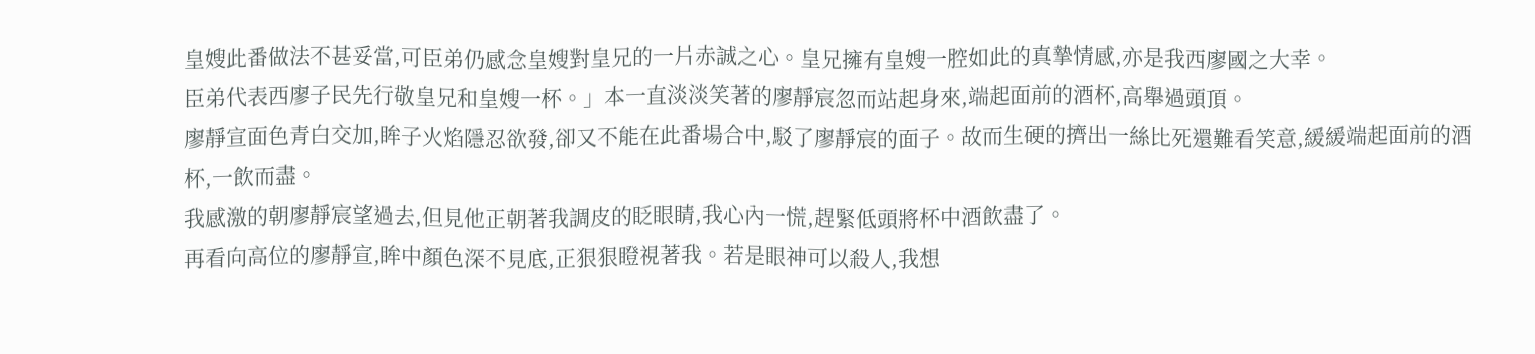皇嫂此番做法不甚妥當,可臣弟仍感念皇嫂對皇兄的一片赤誠之心。皇兄擁有皇嫂一腔如此的真摯情感,亦是我西廖國之大幸。
臣弟代表西廖子民先行敬皇兄和皇嫂一杯。」本一直淡淡笑著的廖靜宸忽而站起身來,端起面前的酒杯,高舉過頭頂。
廖靜宣面色青白交加,眸子火焰隱忍欲發,卻又不能在此番場合中,駁了廖靜宸的面子。故而生硬的擠出一絲比死還難看笑意,緩緩端起面前的酒杯,一飲而盡。
我感激的朝廖靜宸望過去,但見他正朝著我調皮的眨眼睛,我心內一慌,趕緊低頭將杯中酒飲盡了。
再看向高位的廖靜宣,眸中顏色深不見底,正狠狠瞪視著我。若是眼神可以殺人,我想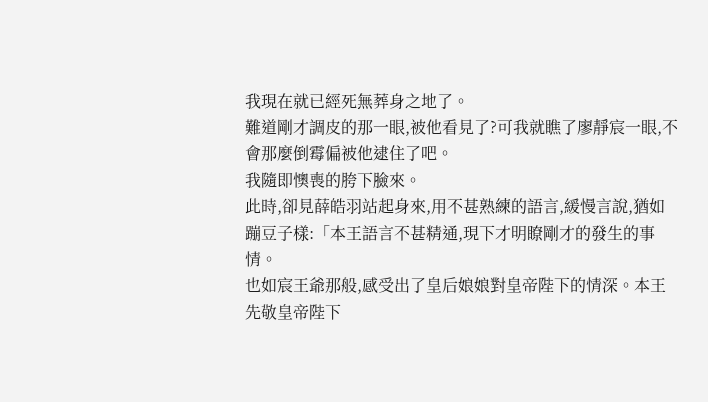我現在就已經死無葬身之地了。
難道剛才調皮的那一眼,被他看見了?可我就瞧了廖靜宸一眼,不會那麼倒霉偏被他逮住了吧。
我隨即懊喪的胯下臉來。
此時,卻見薛皓羽站起身來,用不甚熟練的語言,緩慢言說,猶如蹦豆子樣:「本王語言不甚精通,現下才明瞭剛才的發生的事情。
也如宸王爺那般,感受出了皇后娘娘對皇帝陛下的情深。本王先敬皇帝陛下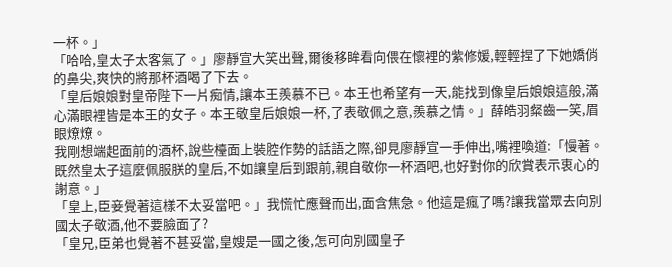一杯。」
「哈哈,皇太子太客氣了。」廖靜宣大笑出聲,爾後移眸看向偎在懷裡的紫修媛,輕輕捏了下她嬌俏的鼻尖,爽快的將那杯酒喝了下去。
「皇后娘娘對皇帝陛下一片痴情,讓本王羨慕不已。本王也希望有一天,能找到像皇后娘娘這般,滿心滿眼裡皆是本王的女子。本王敬皇后娘娘一杯,了表敬佩之意,羨慕之情。」薛皓羽粲齒一笑,眉眼燎燎。
我剛想端起面前的酒杯,說些檯面上裝腔作勢的話語之際,卻見廖靜宣一手伸出,嘴裡喚道:「慢著。既然皇太子這麼佩服朕的皇后,不如讓皇后到跟前,親自敬你一杯酒吧,也好對你的欣賞表示衷心的謝意。」
「皇上,臣妾覺著這樣不太妥當吧。」我慌忙應聲而出,面含焦急。他這是瘋了嗎?讓我當眾去向別國太子敬酒,他不要臉面了?
「皇兄,臣弟也覺著不甚妥當,皇嫂是一國之後,怎可向別國皇子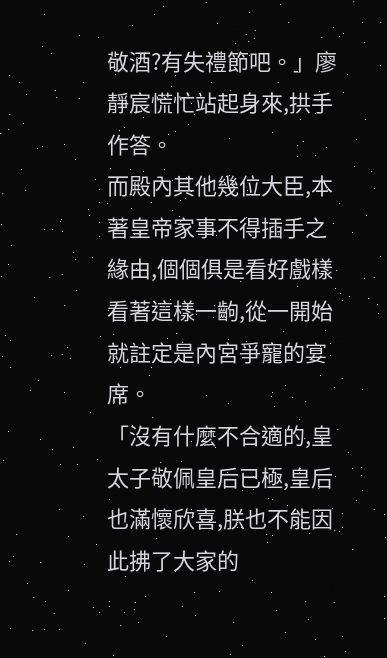敬酒?有失禮節吧。」廖靜宸慌忙站起身來,拱手作答。
而殿內其他幾位大臣,本著皇帝家事不得插手之緣由,個個俱是看好戲樣看著這樣一齣,從一開始就註定是內宮爭寵的宴席。
「沒有什麼不合適的,皇太子敬佩皇后已極,皇后也滿懷欣喜,朕也不能因此拂了大家的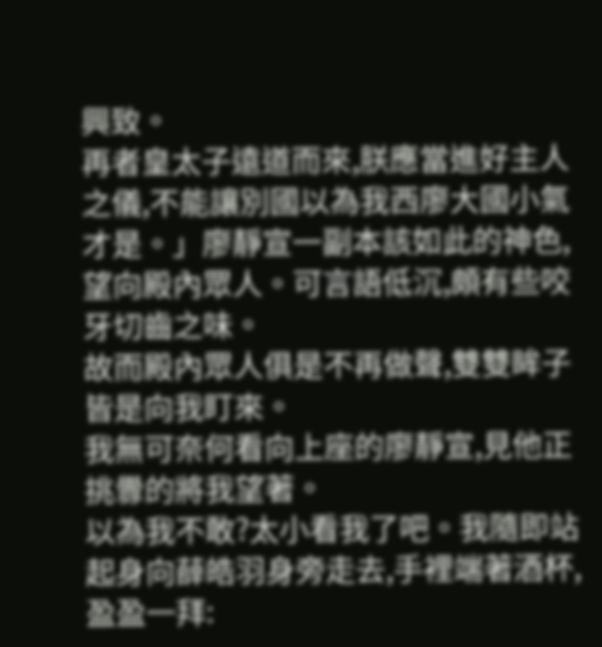興致。
再者皇太子遠道而來,朕應當進好主人之儀,不能讓別國以為我西廖大國小氣才是。」廖靜宣一副本該如此的神色,望向殿內眾人。可言語低沉,頗有些咬牙切齒之味。
故而殿內眾人俱是不再做聲,雙雙眸子皆是向我盯來。
我無可奈何看向上座的廖靜宣,見他正挑釁的將我望著。
以為我不敢?太小看我了吧。我隨即站起身向薛皓羽身旁走去,手裡端著酒杯,盈盈一拜: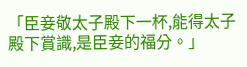「臣妾敬太子殿下一杯,能得太子殿下賞識,是臣妾的福分。」